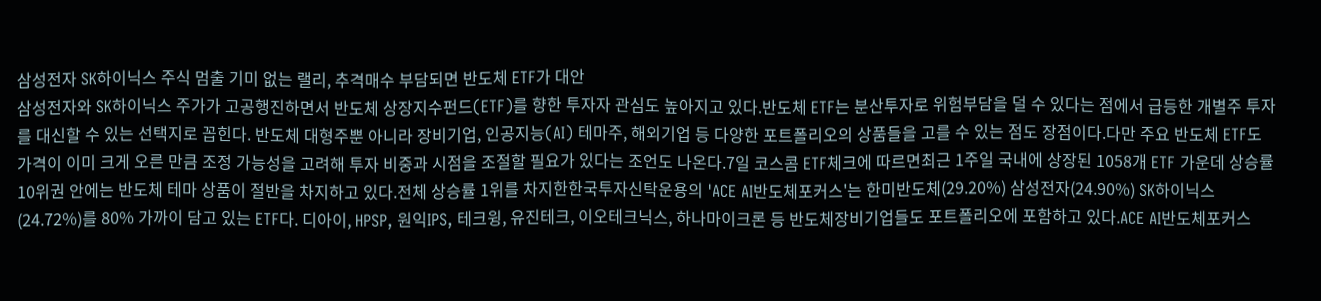삼성전자 SK하이닉스 주식 멈출 기미 없는 랠리, 추격매수 부담되면 반도체 ETF가 대안
삼성전자와 SK하이닉스 주가가 고공행진하면서 반도체 상장지수펀드(ETF)를 향한 투자자 관심도 높아지고 있다.반도체 ETF는 분산투자로 위험부담을 덜 수 있다는 점에서 급등한 개별주 투자를 대신할 수 있는 선택지로 꼽힌다. 반도체 대형주뿐 아니라 장비기업, 인공지능(AI) 테마주, 해외기업 등 다양한 포트폴리오의 상품들을 고를 수 있는 점도 장점이다.다만 주요 반도체 ETF도 가격이 이미 크게 오른 만큼 조정 가능성을 고려해 투자 비중과 시점을 조절할 필요가 있다는 조언도 나온다.7일 코스콤 ETF체크에 따르면최근 1주일 국내에 상장된 1058개 ETF 가운데 상승률 10위권 안에는 반도체 테마 상품이 절반을 차지하고 있다.전체 상승률 1위를 차지한한국투자신탁운용의 'ACE AI반도체포커스'는 한미반도체(29.20%) 삼성전자(24.90%) SK하이닉스(24.72%)를 80% 가까이 담고 있는 ETF다. 디아이, HPSP, 원익IPS, 테크윙, 유진테크, 이오테크닉스, 하나마이크론 등 반도체장비기업들도 포트폴리오에 포함하고 있다.ACE AI반도체포커스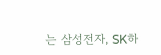는 삼성전자, SK하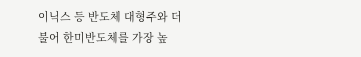이닉스 등 반도체 대형주와 더불어 한미반도체를 가장 높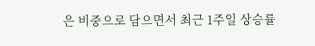은 비중으로 담으면서 최근 1주일 상승률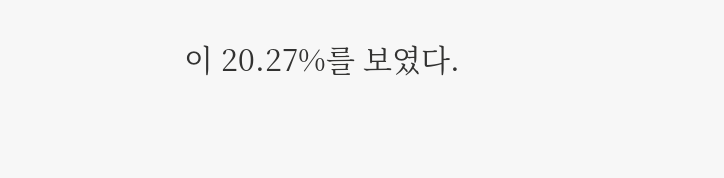이 20.27%를 보였다.